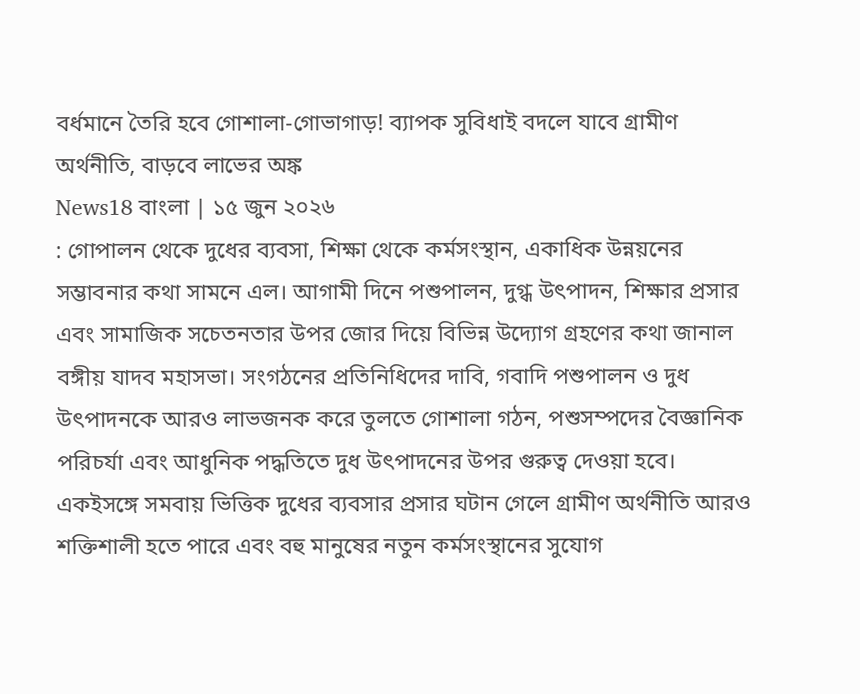বর্ধমানে তৈরি হবে গোশালা-গোভাগাড়! ব্যাপক সুবিধাই বদলে যাবে গ্রামীণ অর্থনীতি, বাড়বে লাভের অঙ্ক
News18 বাংলা | ১৫ জুন ২০২৬
: গোপালন থেকে দুধের ব্যবসা, শিক্ষা থেকে কর্মসংস্থান, একাধিক উন্নয়নের সম্ভাবনার কথা সামনে এল। আগামী দিনে পশুপালন, দুগ্ধ উৎপাদন, শিক্ষার প্রসার এবং সামাজিক সচেতনতার উপর জোর দিয়ে বিভিন্ন উদ্যোগ গ্রহণের কথা জানাল বঙ্গীয় যাদব মহাসভা। সংগঠনের প্রতিনিধিদের দাবি, গবাদি পশুপালন ও দুধ উৎপাদনকে আরও লাভজনক করে তুলতে গোশালা গঠন, পশুসম্পদের বৈজ্ঞানিক পরিচর্যা এবং আধুনিক পদ্ধতিতে দুধ উৎপাদনের উপর গুরুত্ব দেওয়া হবে। একইসঙ্গে সমবায় ভিত্তিক দুধের ব্যবসার প্রসার ঘটান গেলে গ্রামীণ অর্থনীতি আরও শক্তিশালী হতে পারে এবং বহু মানুষের নতুন কর্মসংস্থানের সুযোগ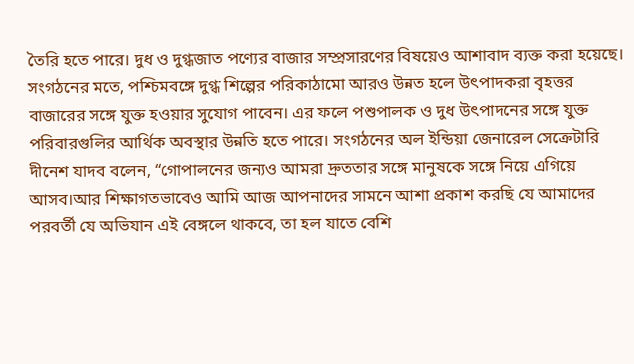তৈরি হতে পারে। দুধ ও দুগ্ধজাত পণ্যের বাজার সম্প্রসারণের বিষয়েও আশাবাদ ব্যক্ত করা হয়েছে।
সংগঠনের মতে, পশ্চিমবঙ্গে দুগ্ধ শিল্পের পরিকাঠামো আরও উন্নত হলে উৎপাদকরা বৃহত্তর বাজারের সঙ্গে যুক্ত হওয়ার সুযোগ পাবেন। এর ফলে পশুপালক ও দুধ উৎপাদনের সঙ্গে যুক্ত পরিবারগুলির আর্থিক অবস্থার উন্নতি হতে পারে। সংগঠনের অল ইন্ডিয়া জেনারেল সেক্রেটারি দীনেশ যাদব বলেন, “গোপালনের জন্যও আমরা দ্রুততার সঙ্গে মানুষকে সঙ্গে নিয়ে এগিয়ে আসব।আর শিক্ষাগতভাবেও আমি আজ আপনাদের সামনে আশা প্রকাশ করছি যে আমাদের পরবর্তী যে অভিযান এই বেঙ্গলে থাকবে, তা হল যাতে বেশি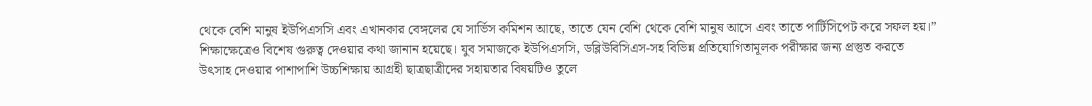থেকে বেশি মানুষ ইউপিএসসি এবং এখানকার বেঙ্গলের যে সার্ভিস কমিশন আছে, তাতে যেন বেশি থেকে বেশি মানুষ আসে এবং তাতে পার্টিসিপেট করে সফল হয়।”
শিক্ষাক্ষেত্রেও বিশেষ গুরুত্ব দেওয়ার কথা জানান হয়েছে। যুব সমাজকে ইউপিএসসি, ডব্লিউবিসিএস-সহ বিভিন্ন প্রতিযোগিতামূলক পরীক্ষার জন্য প্রস্তুত করতে উৎসাহ দেওয়ার পাশাপাশি উচ্চশিক্ষায় আগ্রহী ছাত্রছাত্রীদের সহায়তার বিষয়টিও তুলে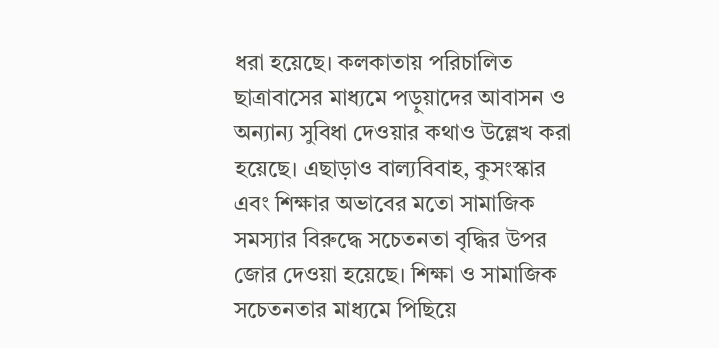ধরা হয়েছে। কলকাতায় পরিচালিত ছাত্রাবাসের মাধ্যমে পড়ুয়াদের আবাসন ও অন্যান্য সুবিধা দেওয়ার কথাও উল্লেখ করা হয়েছে। এছাড়াও বাল্যবিবাহ, কুসংস্কার এবং শিক্ষার অভাবের মতো সামাজিক সমস্যার বিরুদ্ধে সচেতনতা বৃদ্ধির উপর জোর দেওয়া হয়েছে। শিক্ষা ও সামাজিক সচেতনতার মাধ্যমে পিছিয়ে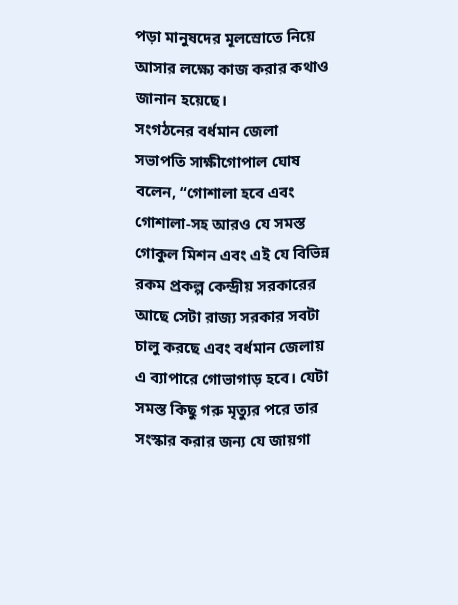পড়া মানুষদের মূলস্রোতে নিয়ে আসার লক্ষ্যে কাজ করার কথাও জানান হয়েছে।
সংগঠনের বর্ধমান জেলা সভাপতি সাক্ষীগোপাল ঘোষ বলেন, “গোশালা হবে এবং গোশালা-সহ আরও যে সমস্ত গোকুল মিশন এবং এই যে বিভিন্ন রকম প্রকল্প কেন্দ্রীয় সরকারের আছে সেটা রাজ্য সরকার সবটা চালু করছে এবং বর্ধমান জেলায় এ ব্যাপারে গোভাগাড় হবে। যেটা সমস্ত কিছু গরু মৃত্যুর পরে তার সংস্কার করার জন্য যে জায়গা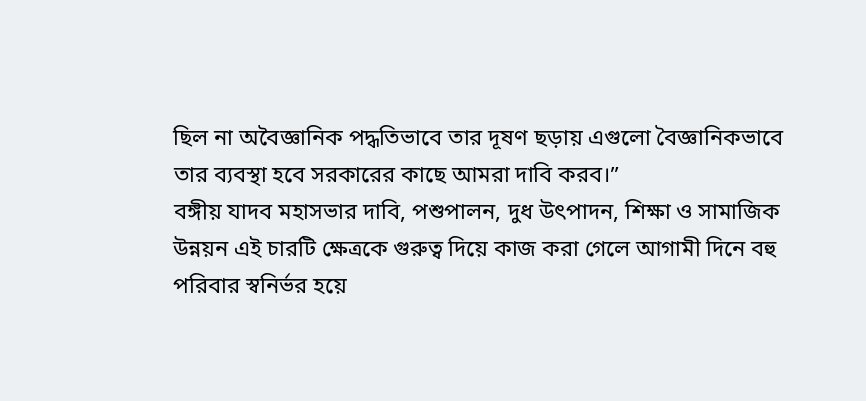ছিল না অবৈজ্ঞানিক পদ্ধতিভাবে তার দূষণ ছড়ায় এগুলো বৈজ্ঞানিকভাবে তার ব্যবস্থা হবে সরকারের কাছে আমরা দাবি করব।”
বঙ্গীয় যাদব মহাসভার দাবি, পশুপালন, দুধ উৎপাদন, শিক্ষা ও সামাজিক উন্নয়ন এই চারটি ক্ষেত্রকে গুরুত্ব দিয়ে কাজ করা গেলে আগামী দিনে বহু পরিবার স্বনির্ভর হয়ে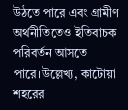উঠতে পারে এবং গ্রামীণ অর্থনীতিতেও ইতিবাচক পরিবর্তন আসতে পারে।উল্লেখ্য, কাটোয়া শহরের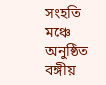সংহতি মঞ্চে অনুষ্ঠিত বঙ্গীয়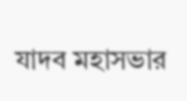যাদব মহাসভার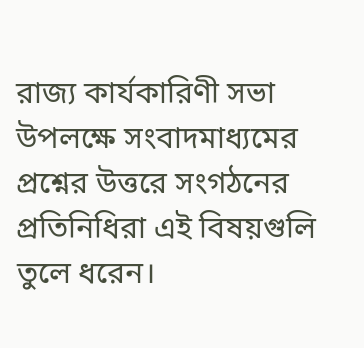রাজ্য কার্যকারিণী সভা উপলক্ষে সংবাদমাধ্যমের প্রশ্নের উত্তরে সংগঠনের প্রতিনিধিরা এই বিষয়গুলি তুলে ধরেন।